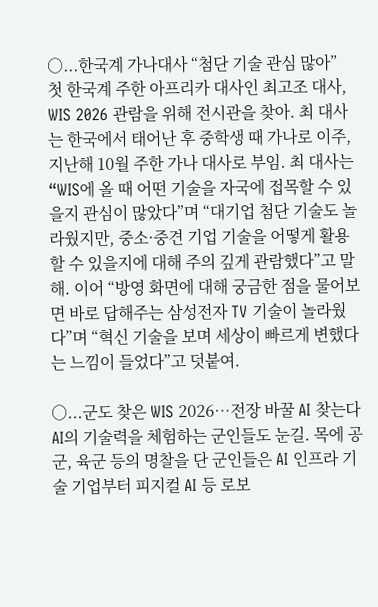○...한국계 가나대사 “첨단 기술 관심 많아”
첫 한국계 주한 아프리카 대사인 최고조 대사, WIS 2026 관람을 위해 전시관을 찾아. 최 대사는 한국에서 태어난 후 중학생 때 가나로 이주, 지난해 10월 주한 가나 대사로 부임. 최 대사는 “WIS에 올 때 어떤 기술을 자국에 접목할 수 있을지 관심이 많았다”며 “대기업 첨단 기술도 놀라웠지만, 중소·중견 기업 기술을 어떻게 활용할 수 있을지에 대해 주의 깊게 관람했다”고 말해. 이어 “방영 화면에 대해 궁금한 점을 물어보면 바로 답해주는 삼성전자 TV 기술이 놀라웠다”며 “혁신 기술을 보며 세상이 빠르게 변했다는 느낌이 들었다”고 덧붙여.

○...군도 찾은 WIS 2026…전장 바꿀 AI 찾는다
AI의 기술력을 체험하는 군인들도 눈길. 목에 공군, 육군 등의 명찰을 단 군인들은 AI 인프라 기술 기업부터 피지컬 AI 등 로보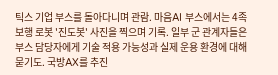틱스 기업 부스를 돌아다니며 관람. 마음AI 부스에서는 4족보행 로봇 '진도봇' 사진을 찍으며 기록. 일부 군 관계자들은 부스 담당자에게 기술 적용 가능성과 실제 운용 환경에 대해 묻기도. 국방AX를 추진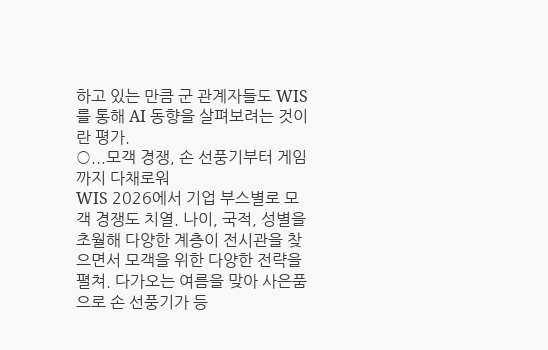하고 있는 만큼 군 관계자들도 WIS를 통해 AI 동향을 살펴보려는 것이란 평가.
○...모객 경쟁, 손 선풍기부터 게임까지 다채로워
WIS 2026에서 기업 부스별로 모객 경쟁도 치열. 나이, 국적, 성별을 초월해 다양한 계층이 전시관을 찾으면서 모객을 위한 다양한 전략을 펼쳐. 다가오는 여름을 맞아 사은품으로 손 선풍기가 등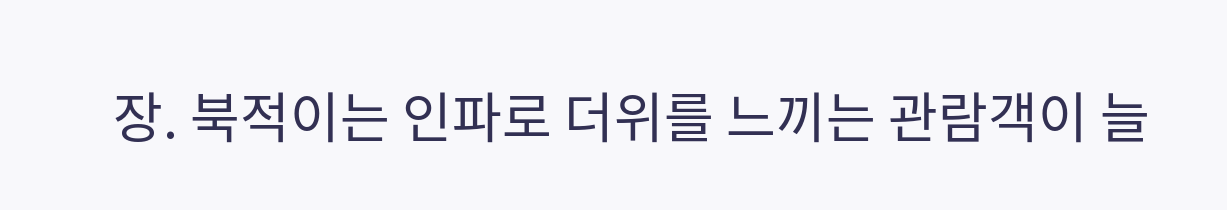장. 북적이는 인파로 더위를 느끼는 관람객이 늘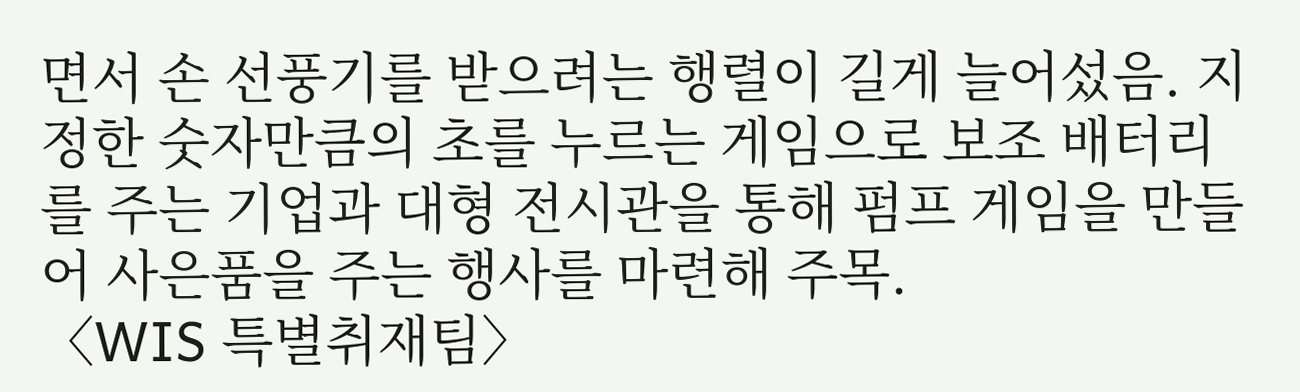면서 손 선풍기를 받으려는 행렬이 길게 늘어섰음. 지정한 숫자만큼의 초를 누르는 게임으로 보조 배터리를 주는 기업과 대형 전시관을 통해 펌프 게임을 만들어 사은품을 주는 행사를 마련해 주목.
〈WIS 특별취재팀〉